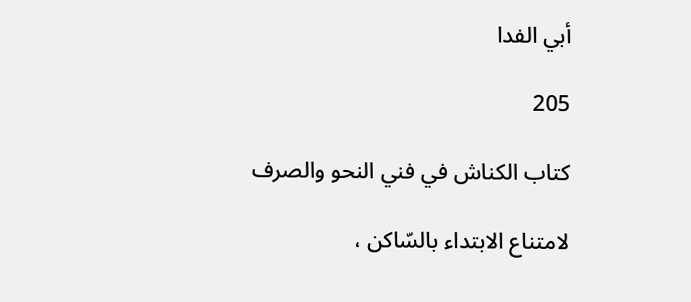أبي الفدا

205

كتاب الكناش في فني النحو والصرف

لامتناع الابتداء بالسّاكن ،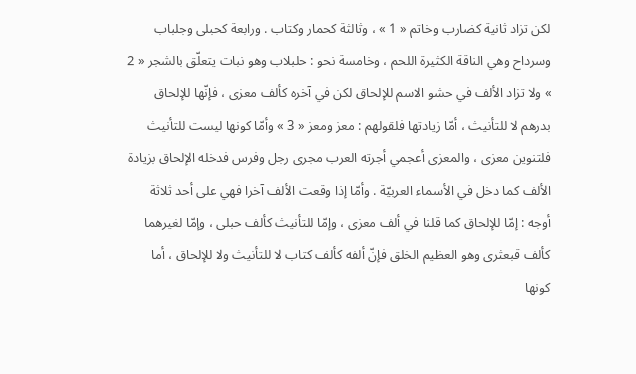لكن تزاد ثانية كضارب وخاتم « 1 » ، وثالثة كحمار وكتاب . ورابعة كحبلى وجلباب وسرداح وهي الناقة الكثيرة اللحم ، وخامسة نحو : حلبلاب وهو نبات يتعلّق بالشجر « 2 » ولا تزاد الألف في حشو الاسم للإلحاق لكن في آخره كألف معزى ، فإنّها للإلحاق بدرهم لا للتأنيث ، أمّا زيادتها فلقولهم : معز ومعز « 3 » وأمّا كونها ليست للتأنيث فلتنوين معزى ، والمعزى أعجمي أجرته العرب مجرى رجل وفرس فدخله الإلحاق بزيادة الألف كما دخل في الأسماء العربيّة . وأمّا إذا وقعت الألف آخرا فهي على أحد ثلاثة أوجه : إمّا للإلحاق كما قلنا في ألف معزى ، وإمّا للتأنيث كألف حبلى ، وإمّا لغيرهما كألف قبعثرى وهو العظيم الخلق فإنّ ألفه كألف كتاب لا للتأنيث ولا للإلحاق ، أما كونها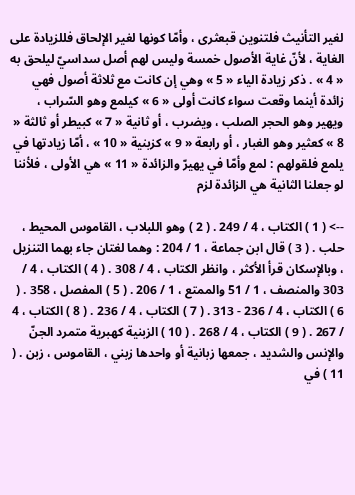لغير التأنيث فلتنوين قبعثرى ، وأمّا كونها لغير الإلحاق فللزيادة على الغاية ، لأنّ غاية الأصول خمسة وليس لهم أصل سداسيّ ليلحق به « 4 » . ذكر زيادة الياء « 5 » وهي إن كانت مع ثلاثة أصول فهي زائدة أينما وقعت سواء كانت أولى « 6 » كيلمع وهو السّراب ، ويهير وهو الحجر الصلب ، ويضرب ، أو ثانية « 7 » كبيطر أو ثالثة « 8 » كعثير وهو الغبار ، أو رابعة « 9 » كزبنية « 10 » ، أمّا زيادتها في يلمع فلقولهم : لمع وأمّا في يهيرّ والزائدة « 11 » هي الأولى ، فلأننا لو جعلنا الثانية هي الزائدة لزم

--> ( 1 ) الكتاب ، 4 / 249 . ( 2 ) وهو اللبلاب ، القاموس المحيط ، حلب . ( 3 ) قال ابن جماعة ، 1 / 204 : وهما لغتان جاء بهما التنزيل ، وبالإسكان قرأ الأكثر ، وانظر الكتاب ، 4 / 308 . ( 4 ) الكتاب ، 4 / 303 والمنصف ، 1 / 51 والممتع ، 1 / 206 . ( 5 ) المفصل ، 358 . ( 6 ) الكتاب ، 4 / 236 - 313 . ( 7 ) الكتاب ، 4 / 236 . ( 8 ) الكتاب ، 4 / 267 . ( 9 ) الكتاب ، 4 / 268 . ( 10 ) الزبنية كهبرية متمرد الجنّ والإنس والشديد ، جمعها زبانية أو واحدها زبني ، القاموس ، زبن . ( 11 ) في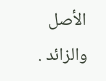الأصل والزائد .